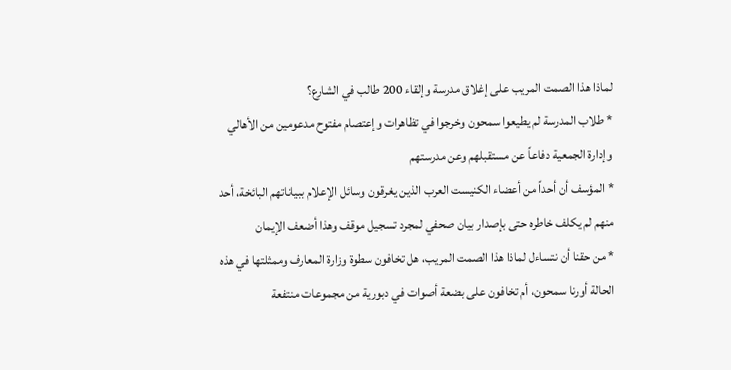لماذا هذا الصمت المريب على إغلاق مدرسة وإلقاء 200 طالب في الشارع؟
* طلاب المدرسة لم يطيعوا سمحون وخرجوا في تظاهرات وإعتصام مفتوح مدعومين من الأهالي وإدارة الجمعية دفاعاً عن مستقبلهم وعن مدرستهم
* المؤسف أن أحداً من أعضاء الكنيست العرب الذين يغرقون وسائل الإعلام ببياناتهم البائخة، أحد منهم لم يكلف خاطره حتى بإصدار بيان صحفي لمجرد تسجيل موقف وهذا أضعف الإيمان
* من حقنا أن نتساءل لماذا هذا الصمت المريب، هل تخافون سطوة وزارة المعارف وممثلتها في هذه الحالة أورنا سمحون، أم تخافون على بضعة أصوات في دبورية من مجموعات منتفعة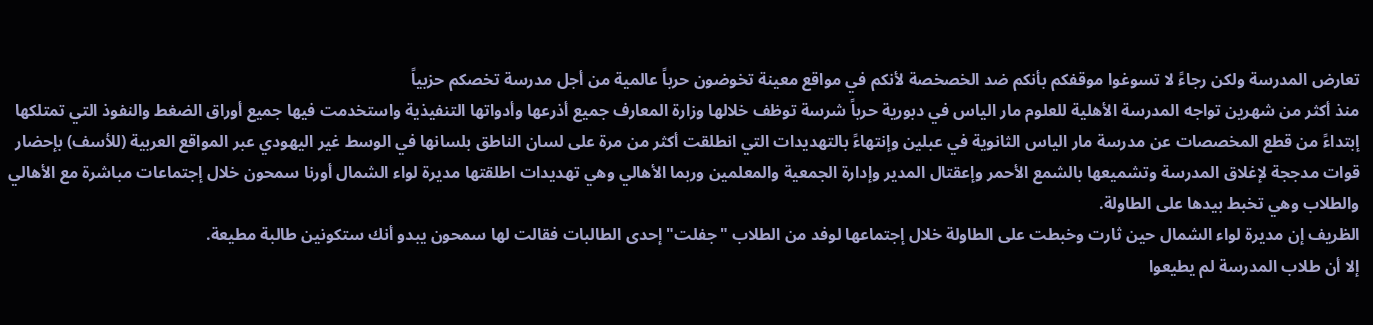تعارض المدرسة ولكن رجاءً لا تسوغوا موقفكم بأنكم ضد الخصخصة لأنكم في مواقع معينة تخوضون حرباً عالمية من أجل مدرسة تخصكم حزبياً
منذ أكثر من شهرين تواجه المدرسة الأهلية للعلوم مار الياس في دبورية حرباً شرسة توظف خلالها وزارة المعارف جميع أذرعها وأدواتها التنفيذية واستخدمت فيها جميع أوراق الضغط والنفوذ التي تمتلكها إبتداءً من قطع المخصصات عن مدرسة مار الياس الثانوية في عبلين وإنتهاءً بالتهديدات التي انطلقت أكثر من مرة على لسان الناطق بلسانها في الوسط غير اليهودي عبر المواقع العربية (للأسف) بإحضار قوات مدججة لإغلاق المدرسة وتشميعها بالشمع الأحمر وإعقتال المدير وإدارة الجمعية والمعلمين وربما الأهالي وهي تهديدات اطلقتها مديرة لواء الشمال أورنا سمحون خلال إجتماعات مباشرة مع الأهالي والطلاب وهي تخبط بيدها على الطاولة.
الظريف إن مديرة لواء الشمال حين ثارت وخبطت على الطاولة خلال إجتماعها لوفد من الطلاب "جفلت" إحدى الطالبات فقالت لها سمحون يبدو أنك ستكونين طالبة مطيعة.
إلا أن طلاب المدرسة لم يطيعوا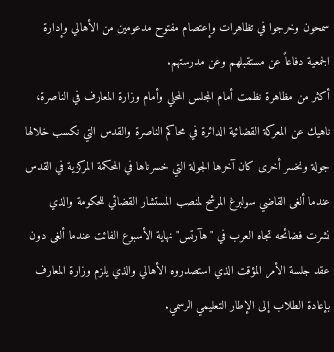سمحون وخرجوا في تظاهرات وإعتصام مفتوح مدعومين من الأهالي وإدارة الجمعية دفاعاً عن مستقبلهم وعن مدرستهم.
أكثر من مظاهرة نظمت أمام المجلس المحلي وأمام وزارة المعارف في الناصرة، ناهيك عن المعركة القضائية الدائرة في محاكم الناصرة والقدس التي نكسب خلالها جولة ونخسر أخرى كان آخرها الجولة التي خسرناها في المحكمة المركزية في القدس عندما ألغى القاضي سولبرغ المرشح لمنصب المستشار القضائي للحكومة والذي نشرت فضائحه تجاه العرب في "هآرتس" نهاية الأسبوع الفائت عندما ألغى دون عقد جلسة الأمر المؤقت الذي استصدروه الأهالي والذي يلزم وزارة المعارف بإعادة الطلاب إلى الإطار التعليمي الرسمي.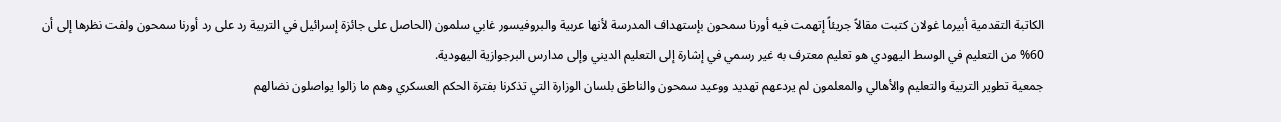الكاتبة التقدمية أبيرما غولان كتبت مقالاً جريئاً إتهمت فيه أورنا سمحون بإستهداف المدرسة لأنها عربية والبروفيسور غابي سلمون (الحاصل على جائزة إسرائيل في التربية رد على رد أورنا سمحون ولفت نظرها إلى أن 60% من التعليم في الوسط اليهودي هو تعليم معترف به غير رسمي في إشارة إلى التعليم الديني وإلى مدارس البرجوازية اليهودية.
جمعية تطوير التربية والتعليم والأهالي والمعلمون لم يردعهم تهديد ووعيد سمحون والناطق بلسان الوزارة التي تذكرنا بفترة الحكم العسكري وهم ما زالوا يواصلون نضالهم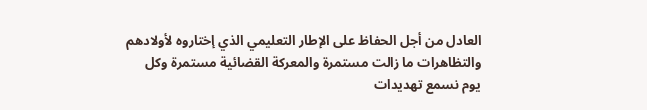العادل من أجل الحفاظ على الإطار التعليمي الذي إختاروه لأولادهم والتظاهرات ما زالت مستمرة والمعركة القضائية مستمرة وكل يوم نسمع تهديدات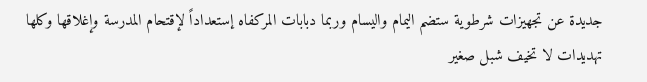جديدة عن تجهيزات شرطوية ستضم اليمام واليسام وربما دبابات المركفاه إستعداداً لإقتحام المدرسة وإغلاقها وكلها تهديدات لا تخيف شبل صغير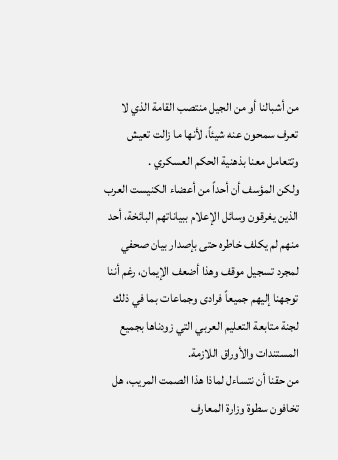من أشبالنا أو من الجيل منتصب القامة الذي لا تعرف سمحون عنه شيئاً، لأنها ما زالت تعيش وتتعامل معنا بذهنية الحكم العسكري .
ولكن المؤسف أن أحداً من أعضاء الكنيست العرب الذين يغرقون وسائل الإعلام ببياناتهم البائخة، أحد منهم لم يكلف خاطره حتى بإصدار بيان صحفي لمجرد تسجيل موقف وهذا أضعف الإيمان، رغم أننا توجهنا إليهم جميعاً فرادى وجماعات بما في ذلك لجنة متابعة التعليم العربي التي زودناها بجميع المستندات والأوراق اللازمة.
من حقنا أن نتساءل لماذا هذا الصمت المريب، هل تخافون سطوة وزارة المعارف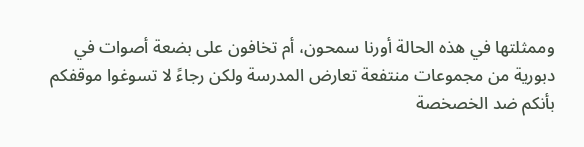وممثلتها في هذه الحالة أورنا سمحون، أم تخافون على بضعة أصوات في دبورية من مجموعات منتفعة تعارض المدرسة ولكن رجاءً لا تسوغوا موقفكم بأنكم ضد الخصخصة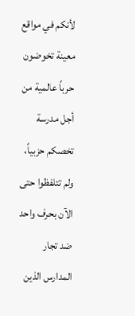لأنكم في مواقع معينة تخوضون حرباً عالمية من أجل مدرسة تخصكم حزبياً، ولم تتلفظوا حتى الآن بحرف واحد ضد تجار المدارس الذين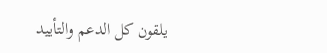يلقون كل الدعم والتأييد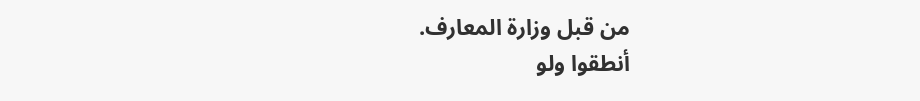من قبل وزارة المعارف.
أنطقوا ولو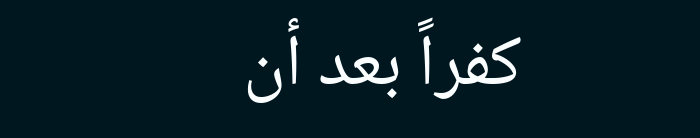كفراً بعد أن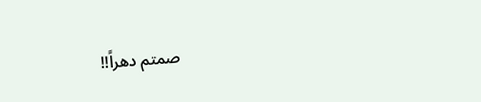صمتم دهراً!!